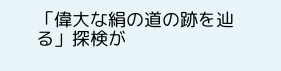「偉大な絹の道の跡を辿る」探検が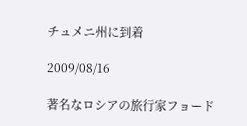チュメニ州に到着

2009/08/16

著名なロシアの旅行家フョード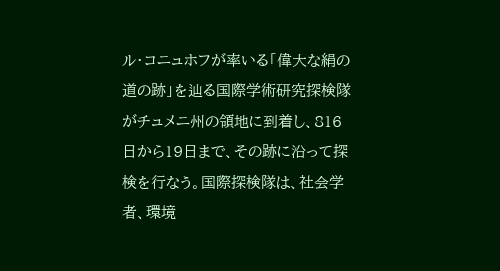ル・コニュホフが率いる「偉大な絹の道の跡」を辿る国際学術研究探検隊がチュメニ州の領地に到着し、816日から19日まで、その跡に沿って探検を行なう。国際探検隊は、社会学者、環境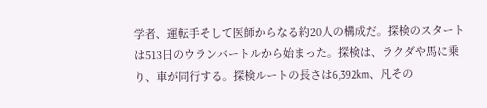学者、運転手そして医師からなる約20人の構成だ。探検のスタートは513日のウランバートルから始まった。探検は、ラクダや馬に乗り、車が同行する。探検ルートの長さは6,392km、凡その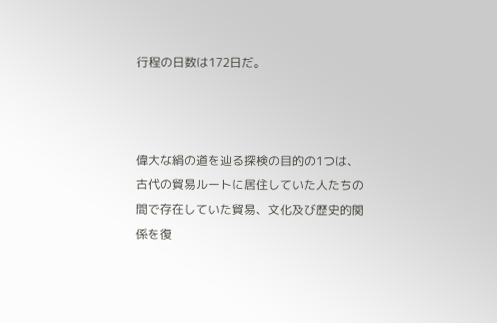行程の日数は172日だ。



偉大な絹の道を辿る探検の目的の1つは、古代の貿易ルートに居住していた人たちの間で存在していた貿易、文化及び歴史的関係を復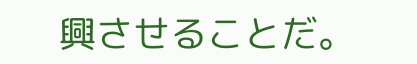興させることだ。